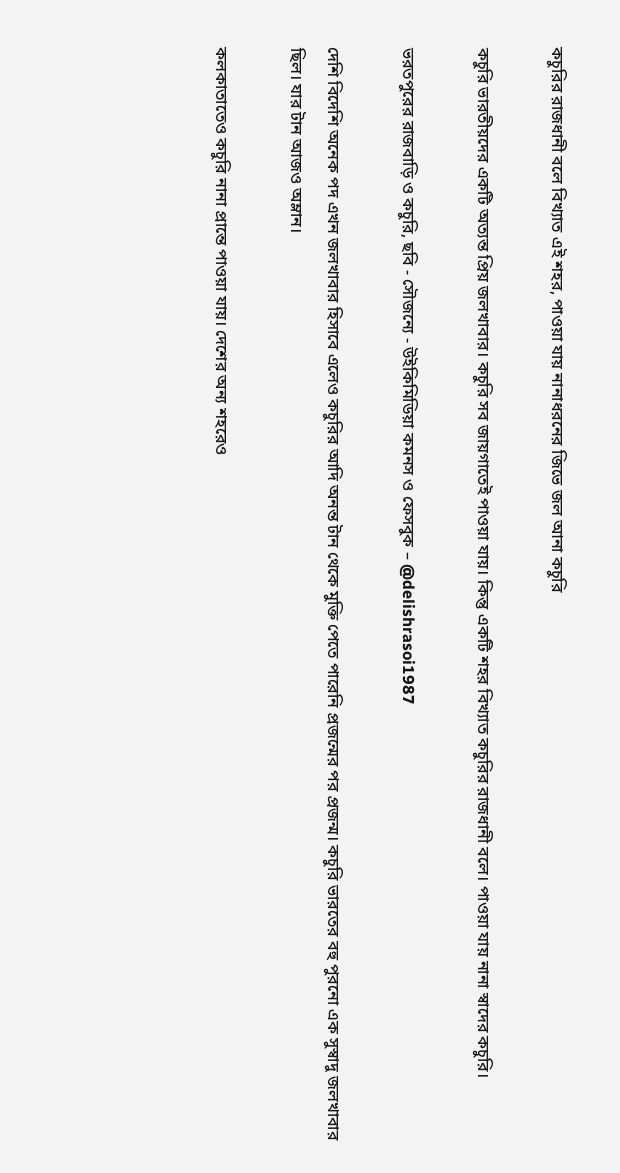কচুরির রাজধানী বলে বিখ্যাত এই শহর, পাওয়া যায় নানাধরনের জিভে জল আনা কচুরি

কচুরি ভারতীয়দের একটি অত্যন্ত প্রিয় জলখাবার। কচুরি সব জায়গাতেই পাওয়া যায়। কিন্তু একটি শহর বিখ্যাত কচুরির রাজধানী বলে। পাওয়া যায় নানা স্বাদের কচুরি।

ভরতপুরের রাজবাড়ি ও কচুরি, ছবি - সৌজন্যে - উইকিমিডিয়া কমনস ও ফেসবুক – @delishrasoi1987

দেশি বিদেশি অনেক পদ এখন জলখাবার হিসাবে এলেও কচুরির আদি অনন্ত টান থেকে মুক্তি পেতে পারেনি প্রজন্মের পর প্রজন্ম। কচুরি ভারতের বহু পুরনো এক সুস্বাদু জলখাবার ছিল। যার টান আজও অম্লান।

কলকাতাতেও কচুরি নানা প্রান্তে পাওয়া যায়। দেশের অন্য শহরেও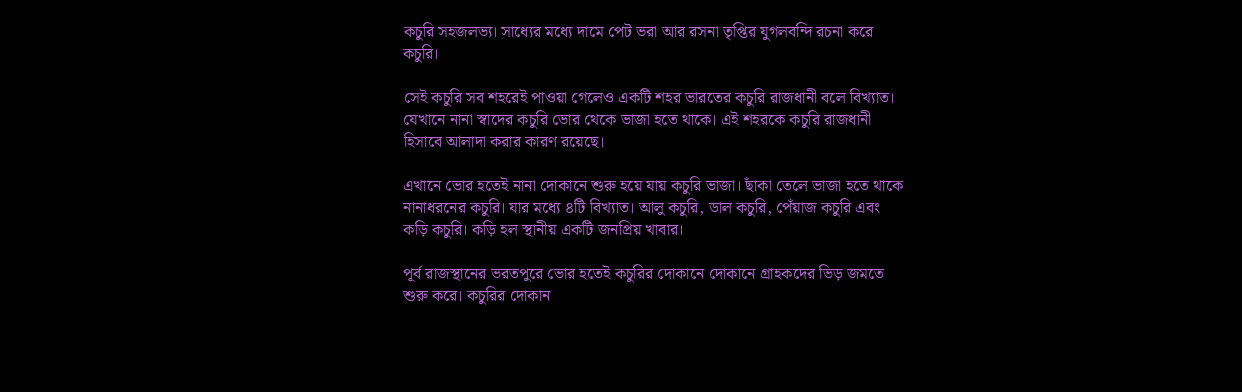কচুরি সহজলভ্য। সাধ্যের মধ্যে দামে পেট ভরা আর রসনা তৃপ্তির যুগলবন্দি রচনা করে কচুরি।

সেই কচুরি সব শহরেই পাওয়া গেলেও একটি শহর ভারতের কচুরি রাজধানী বলে বিখ্যাত। যেখানে নানা স্বাদের কচুরি ভোর থেকে ভাজা হতে থাকে। এই শহরকে কচুরি রাজধানী হিসাবে আলাদা করার কারণ রয়েছে।

এখানে ভোর হতেই নানা দোকানে শুরু হয়ে যায় কচুরি ভাজা। ছাঁকা তেলে ভাজা হতে থাকে নানাধরনের কচুরি। যার মধ্যে ৪টি বিখ্যাত। আলু কচুরি, ডাল কচুরি, পেঁয়াজ কচুরি এবং কড়ি কচুরি। কড়ি হল স্থানীয় একটি জনপ্রিয় খাবার।

পূর্ব রাজস্থানের ভরতপুরে ভোর হতেই কচুরির দোকানে দোকানে গ্রাহকদের ভিড় জমতে শুরু করে। কচুরির দোকান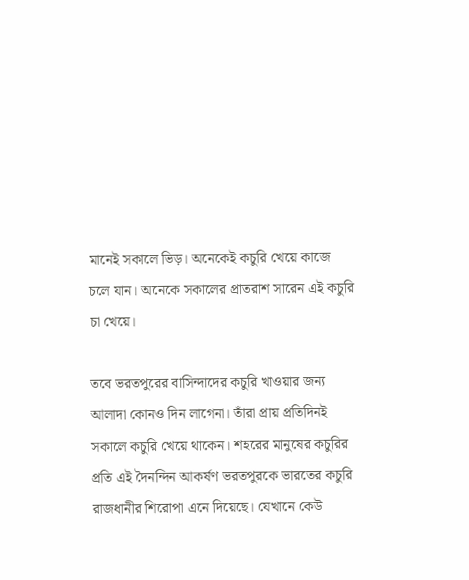মানেই সকালে ভিড়। অনেকেই কচুরি খেয়ে কাজে চলে যান। অনেকে সকালের প্রাতরাশ সারেন এই কচুরি চা খেয়ে।

তবে ভরতপুরের বাসিন্দাদের কচুরি খাওয়ার জন্য আলাদা কোনও দিন লাগেনা। তাঁরা প্রায় প্রতিদিনই সকালে কচুরি খেয়ে থাকেন। শহরের মানুষের কচুরির প্রতি এই দৈনন্দিন আকর্ষণ ভরতপুরকে ভারতের কচুরি রাজধানীর শিরোপা এনে দিয়েছে। যেখানে কেউ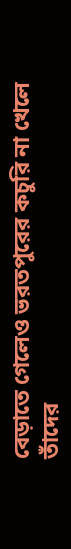বেড়াতে গেলেও ভরতপুরের কচুরি না খেলে তাঁদের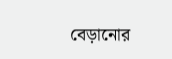বেড়ানোর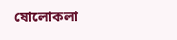ষোলোকলা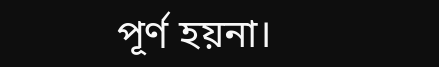পূর্ণ হয়না।